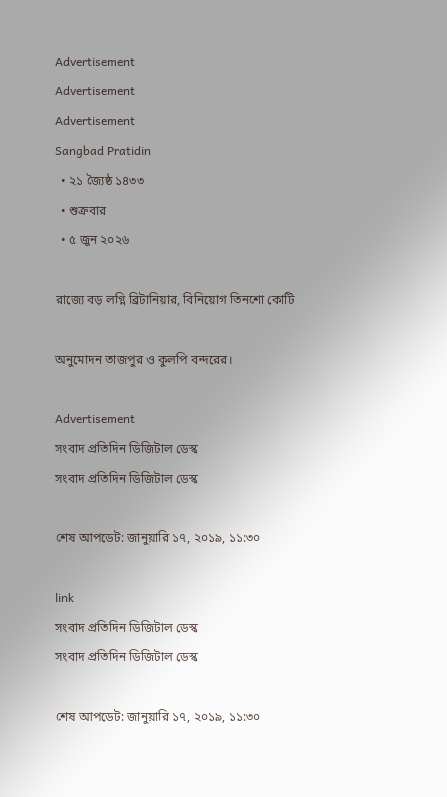Advertisement
Advertisement
Advertisement
Sangbad Pratidin
  • ২১ জ্যৈষ্ঠ ১৪৩৩
  • শুক্রবার
  • ৫ জুন ২০২৬

রাজ্যে বড় লগ্নি ব্রিটানিয়ার, বিনিয়োগ তিনশো কোটি

অনুমোদন তাজপুর ও কুলপি বন্দরের।

Advertisement
সংবাদ প্রতিদিন ডিজিটাল ডেস্ক
সংবাদ প্রতিদিন ডিজিটাল ডেস্ক

শেষ আপডেট: জানুয়ারি ১৭, ২০১৯, ১১:৩০

link
সংবাদ প্রতিদিন ডিজিটাল ডেস্ক
সংবাদ প্রতিদিন ডিজিটাল ডেস্ক

শেষ আপডেট: জানুয়ারি ১৭, ২০১৯, ১১:৩০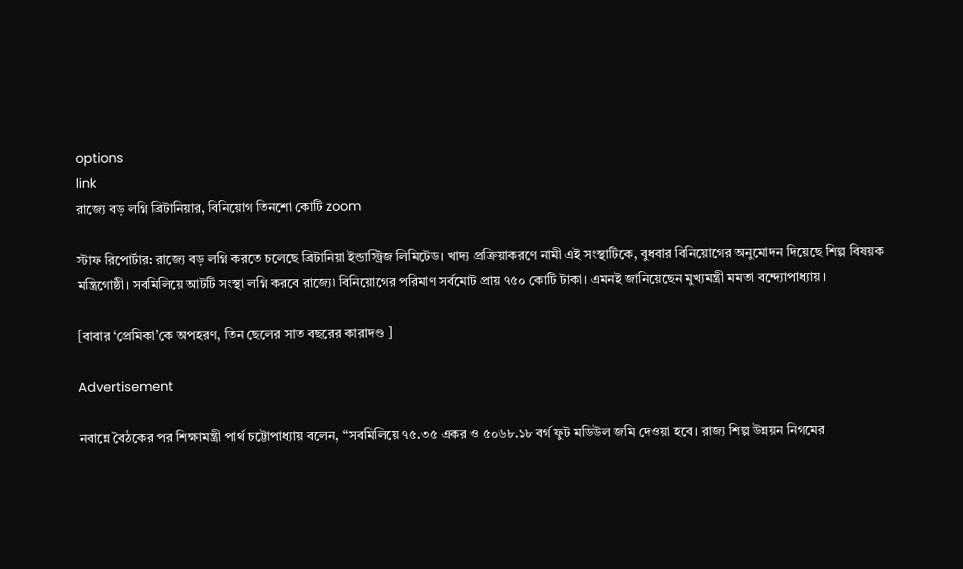options
link
রাজ্যে বড় লগ্নি ব্রিটানিয়ার, বিনিয়োগ তিনশো কোটি zoom

স্টাফ রিপোর্টার: রাজ্যে বড় লগ্নি করতে চলেছে ব্রিটানিয়া ইন্ডাস্ট্রিজ লিমিটেড। খাদ্য প্রক্রিয়াকরণে নামী এই সংস্থাটিকে, বুধবার বিনিয়োগের অনুমোদন দিয়েছে শিল্প বিষয়ক মন্ত্রিগোষ্ঠী। সবমিলিয়ে আটটি সংস্থা লগ্নি করবে রাজ্যে৷ বিনিয়োগের পরিমাণ সর্বমোট প্রায় ৭৫০ কোটি টাকা। এমনই জানিয়েছেন মুখ্যমন্ত্রী মমতা বন্দ্যোপাধ্যায়।

[বাবার ‘প্রেমিকা’কে অপহরণ, তিন ছেলের সাত বছরের কারাদণ্ড ]

Advertisement

নবান্নে বৈঠকের পর শিক্ষামন্ত্রী পার্থ চট্টোপাধ্যায় বলেন, “সবমিলিয়ে ৭৫.৩৫ একর ও ৫০৬৮.১৮ বর্গ ফুট মডিউল জমি দেওয়া হবে। রাজ্য শিল্প উন্নয়ন নিগমের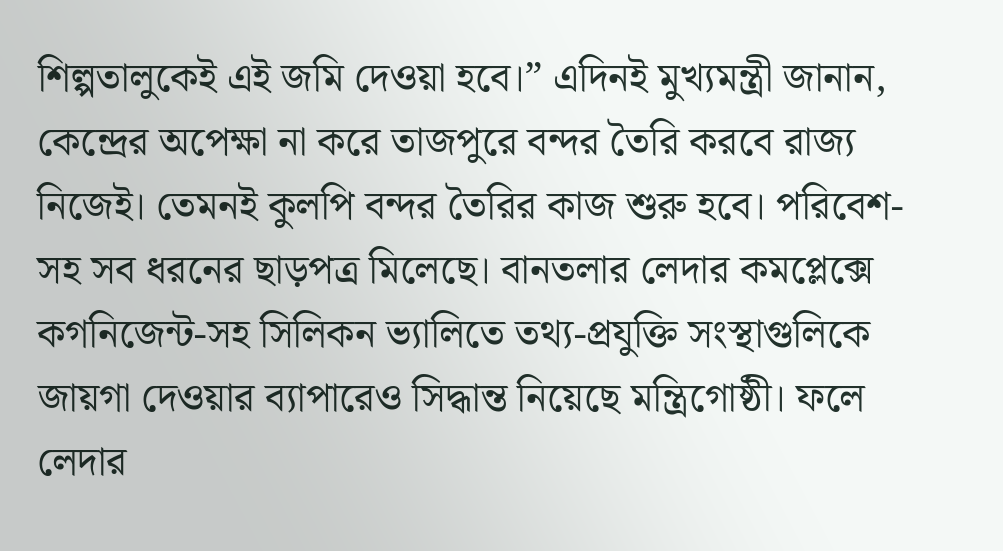শিল্পতালুকেই এই জমি দেওয়া হবে।” এদিনই মুখ্যমন্ত্রী জানান, কেন্দ্রের অপেক্ষা না করে তাজপুরে বন্দর তৈরি করবে রাজ্য নিজেই। তেমনই কুলপি বন্দর তৈরির কাজ শুরু হবে। পরিবেশ-সহ সব ধরনের ছাড়পত্র মিলেছে। বানতলার লেদার কমপ্লেক্সে কগনিজেন্ট-সহ সিলিকন ভ্যালিতে তথ্য-প্রযুক্তি সংস্থাগুলিকে জায়গা দেওয়ার ব্যাপারেও সিদ্ধান্ত নিয়েছে মন্ত্রিগোষ্ঠী। ফলে লেদার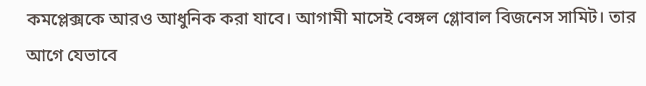কমপ্লেক্সকে আরও আধুনিক করা যাবে। আগামী মাসেই বেঙ্গল গ্লোবাল বিজনেস সামিট। তার আগে যেভাবে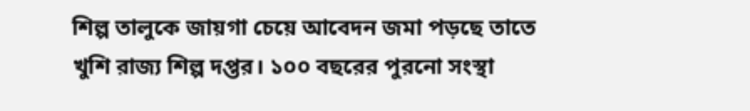শিল্প তালুকে জায়গা চেয়ে আবেদন জমা পড়ছে তাতে খুশি রাজ্য শিল্প দপ্তর। ১০০ বছরের পুরনো সংস্থা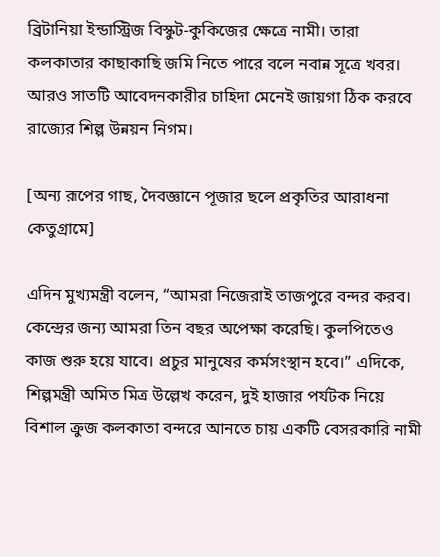ব্রিটানিয়া ইন্ডাস্ট্রিজ বিস্কুট-কুকিজের ক্ষেত্রে নামী। তারা কলকাতার কাছাকাছি জমি নিতে পারে বলে নবান্ন সূত্রে খবর। আরও সাতটি আবেদনকারীর চাহিদা মেনেই জায়গা ঠিক করবে রাজ্যের শিল্প উন্নয়ন নিগম।

[অন্য রূপের গাছ, দৈবজ্ঞানে পূজার ছলে প্রকৃতির আরাধনা কেতুগ্রামে]

এদিন মুখ্যমন্ত্রী বলেন, “আমরা নিজেরাই তাজপুরে বন্দর করব। কেন্দ্রের জন্য আমরা তিন বছর অপেক্ষা করেছি। কুলপিতেও কাজ শুরু হয়ে যাবে। প্রচুর মানুষের কর্মসংস্থান হবে।” এদিকে, শিল্পমন্ত্রী অমিত মিত্র উল্লেখ করেন, দুই হাজার পর্যটক নিয়ে বিশাল ক্রুজ কলকাতা বন্দরে আনতে চায় একটি বেসরকারি নামী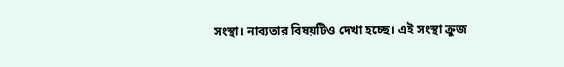সংস্থা। নাব্যতার বিষয়টিও দেখা হচ্ছে। এই সংস্থা ক্রুজ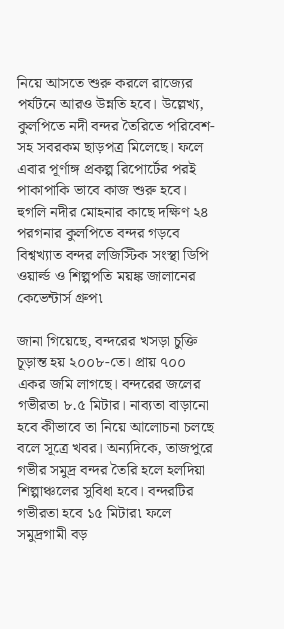নিয়ে আসতে শুরু করলে রাজ্যের পর্যটনে আরও উন্নতি হবে। উল্লেখ্য, কুলপিতে নদী বন্দর তৈরিতে পরিবেশ-সহ সবরকম ছাড়পত্র মিলেছে। ফলে এবার পূর্ণাঙ্গ প্রকল্প রিপোর্টের পরই পাকাপাকি ভাবে কাজ শুরু হবে। হুগলি নদীর মোহনার কাছে দক্ষিণ ২৪ পরগনার কুলপিতে বন্দর গড়বে বিশ্বখ্যাত বন্দর লজিস্টিক সংস্থা ডিপি ওয়ার্ল্ড ও শিল্পপতি ময়ঙ্ক জালানের কেভেন্টার্স গ্রুপ৷

জানা গিয়েছে, বন্দরের খসড়া চুক্তি চূড়ান্ত হয় ২০০৮-তে। প্রায় ৭০০ একর জমি লাগছে। বন্দরের জলের গভীরতা ৮.৫ মিটার। নাব্যতা বাড়ানো হবে কীভাবে তা নিয়ে আলোচনা চলছে বলে সূত্রে খবর। অন্যদিকে, তাজপুরে গভীর সমুদ্র বন্দর তৈরি হলে হলদিয়া শিল্পাঞ্চলের সুবিধা হবে। বন্দরটির গভীরতা হবে ১৫ মিটার৷ ফলে সমুদ্রগামী বড়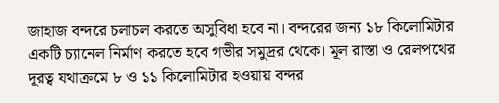জাহাজ বন্দরে চলাচল করতে অসুবিধা হবে না। বন্দরের জন্য ১৮ কিলোমিটার একটি চ্যানেল নির্মাণ করতে হবে গভীর সমুদ্রর থেকে। মূল রাস্তা ও রেলপথের দূরত্ব যথাক্রমে ৮ ও ১১ কিলোমিটার হওয়ায় বন্দর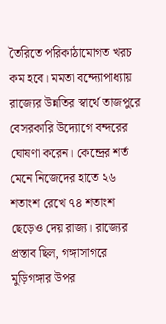তৈরিতে পরিকাঠামোগত খরচ কম হবে। মমতা বন্দ্যোপাধ্যায় রাজ্যের উন্নতির স্বার্থে তাজপুরে বেসরকারি উদ্যোগে বন্দরের ঘোষণা করেন। কেন্দ্রের শর্ত মেনে নিজেদের হাতে ২৬ শতাংশ রেখে ৭৪ শতাংশ ছেড়েও দেয় রাজ্য। রাজ্যের প্রস্তাব ছিল, গঙ্গাসাগরে মুড়িগঙ্গার উপর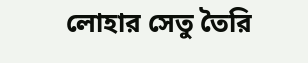লোহার সেতু তৈরি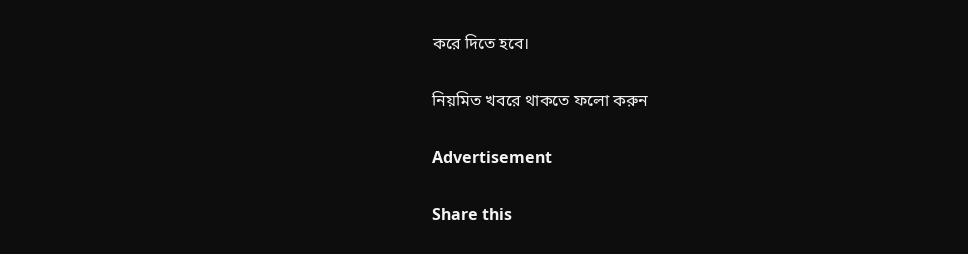করে দিতে হবে।

নিয়মিত খবরে থাকতে ফলো করুন

Advertisement

Share this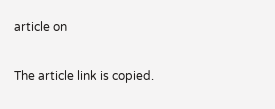article on

The article link is copied.